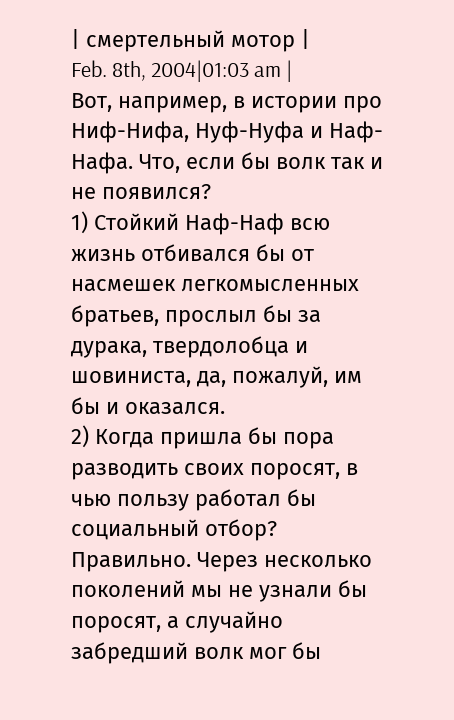| смертельный мотор |
Feb. 8th, 2004|01:03 am |
Вот, например, в истории про Ниф-Нифа, Нуф-Нуфа и Наф-Нафа. Что, если бы волк так и не появился?
1) Стойкий Наф-Наф всю жизнь отбивался бы от насмешек легкомысленных братьев, прослыл бы за дурака, твердолобца и шовиниста, да, пожалуй, им бы и оказался.
2) Когда пришла бы пора разводить своих поросят, в чью пользу работал бы социальный отбор? Правильно. Через несколько поколений мы не узнали бы поросят, а случайно забредший волк мог бы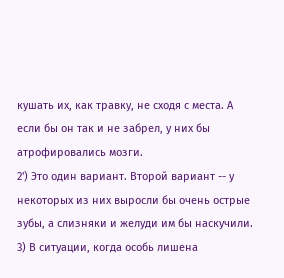кушать их, как травку, не сходя с места. А если бы он так и не забрел, у них бы атрофировались мозги.
2') Это один вариант. Второй вариант -- у некоторых из них выросли бы очень острые зубы, а слизняки и желуди им бы наскучили.
3) В ситуации, когда особь лишена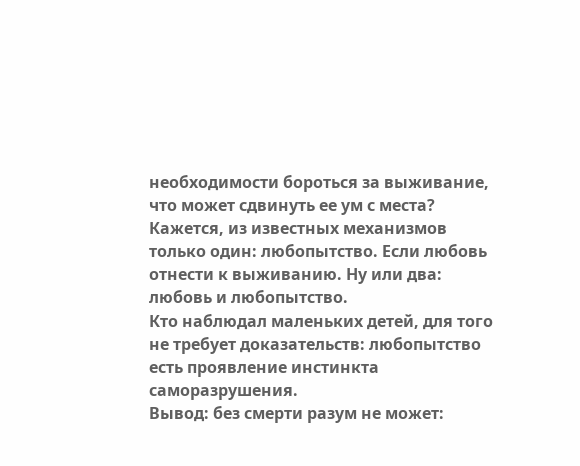необходимости бороться за выживание, что может сдвинуть ее ум с места? Кажется, из известных механизмов только один: любопытство. Если любовь отнести к выживанию. Ну или два: любовь и любопытство.
Кто наблюдал маленьких детей, для того не требует доказательств: любопытство есть проявление инстинкта саморазрушения.
Вывод: без смерти разум не может: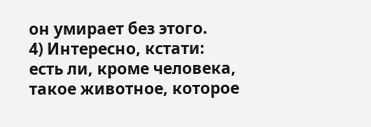он умирает без этого.
4) Интересно, кстати: есть ли, кроме человека, такое животное, которое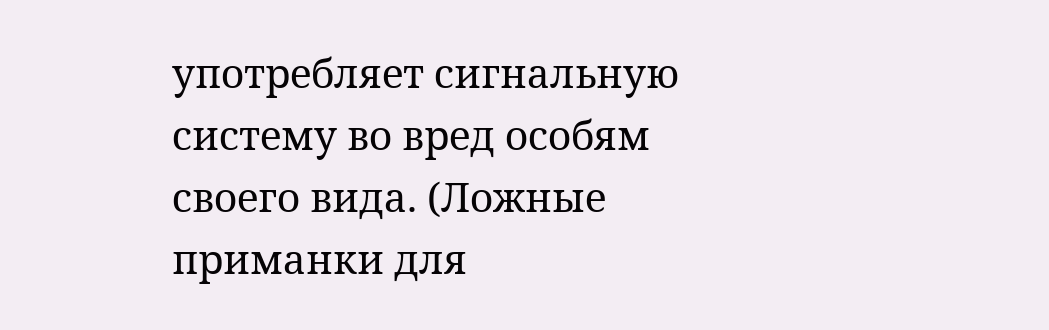употребляет сигнальную систему во вред особям своего вида. (Ложные приманки для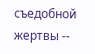съедобной жертвы --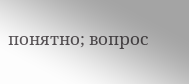понятно; вопрос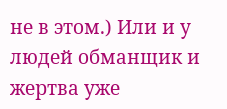не в этом.) Или и у людей обманщик и жертва уже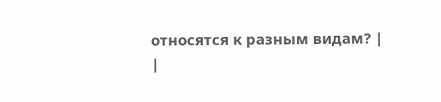относятся к разным видам? |
|